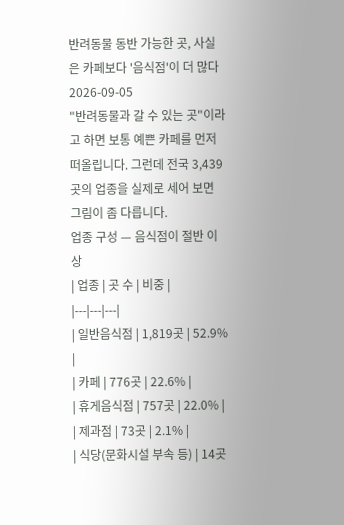반려동물 동반 가능한 곳, 사실은 카페보다 '음식점'이 더 많다
2026-09-05
"반려동물과 갈 수 있는 곳"이라고 하면 보통 예쁜 카페를 먼저 떠올립니다. 그런데 전국 3,439곳의 업종을 실제로 세어 보면 그림이 좀 다릅니다.
업종 구성 — 음식점이 절반 이상
| 업종 | 곳 수 | 비중 |
|---|---|---|
| 일반음식점 | 1,819곳 | 52.9% |
| 카페 | 776곳 | 22.6% |
| 휴게음식점 | 757곳 | 22.0% |
| 제과점 | 73곳 | 2.1% |
| 식당(문화시설 부속 등) | 14곳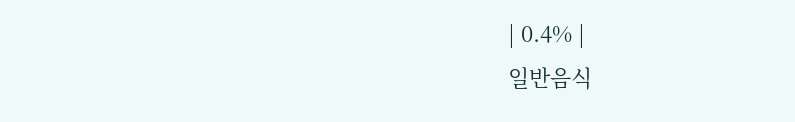| 0.4% |
일반음식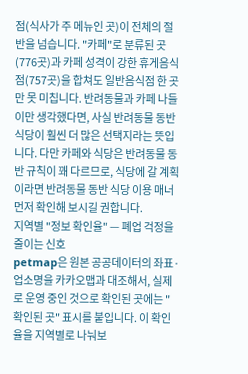점(식사가 주 메뉴인 곳)이 전체의 절반을 넘습니다. "카페"로 분류된 곳(776곳)과 카페 성격이 강한 휴게음식점(757곳)을 합쳐도 일반음식점 한 곳만 못 미칩니다. 반려동물과 카페 나들이만 생각했다면, 사실 반려동물 동반 식당이 훨씬 더 많은 선택지라는 뜻입니다. 다만 카페와 식당은 반려동물 동반 규칙이 꽤 다르므로, 식당에 갈 계획이라면 반려동물 동반 식당 이용 매너 먼저 확인해 보시길 권합니다.
지역별 "정보 확인율" — 폐업 걱정을 줄이는 신호
petmap은 원본 공공데이터의 좌표·업소명을 카카오맵과 대조해서, 실제로 운영 중인 것으로 확인된 곳에는 "확인된 곳" 표시를 붙입니다. 이 확인율을 지역별로 나눠보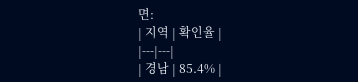면:
| 지역 | 확인율 |
|---|---|
| 경남 | 85.4% |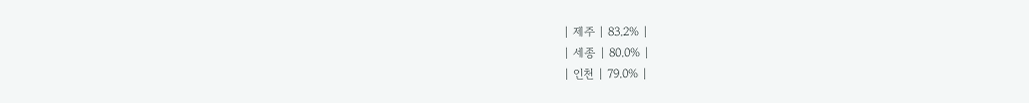| 제주 | 83.2% |
| 세종 | 80.0% |
| 인천 | 79.0% |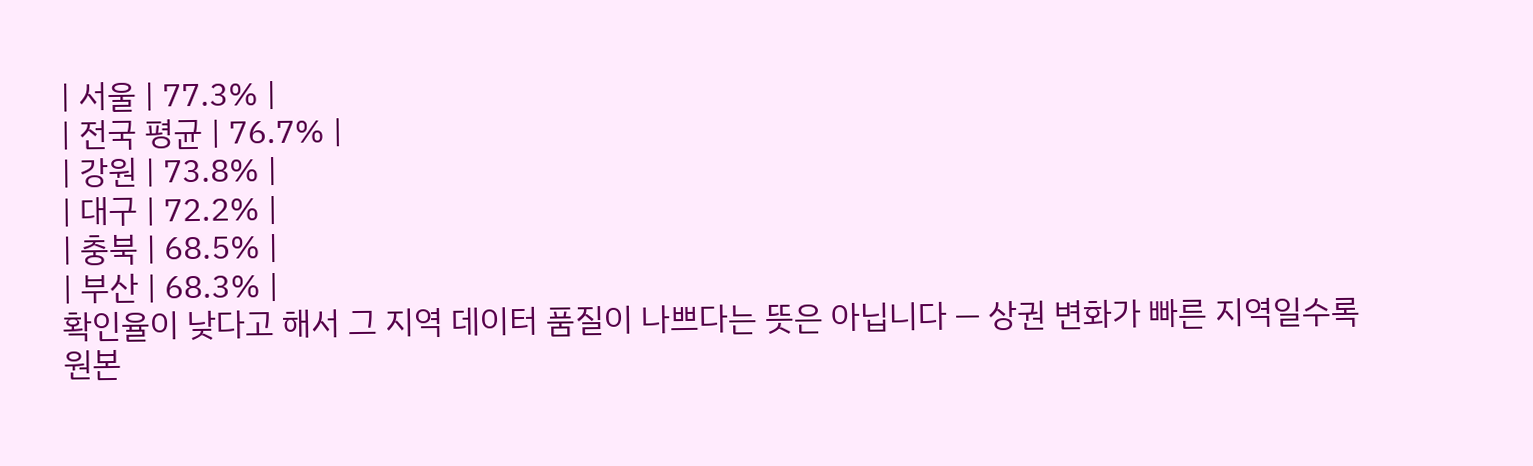| 서울 | 77.3% |
| 전국 평균 | 76.7% |
| 강원 | 73.8% |
| 대구 | 72.2% |
| 충북 | 68.5% |
| 부산 | 68.3% |
확인율이 낮다고 해서 그 지역 데이터 품질이 나쁘다는 뜻은 아닙니다 — 상권 변화가 빠른 지역일수록 원본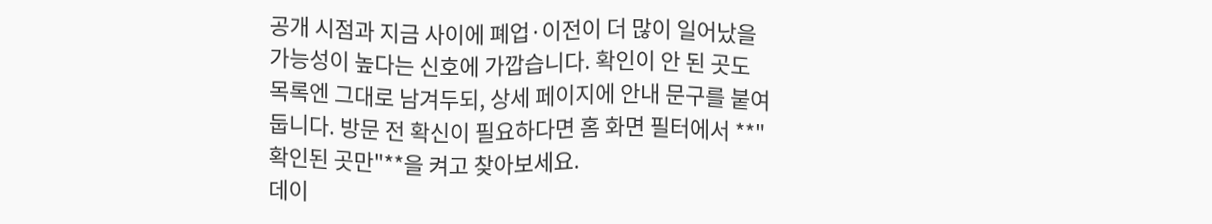공개 시점과 지금 사이에 폐업·이전이 더 많이 일어났을 가능성이 높다는 신호에 가깝습니다. 확인이 안 된 곳도 목록엔 그대로 남겨두되, 상세 페이지에 안내 문구를 붙여둡니다. 방문 전 확신이 필요하다면 홈 화면 필터에서 **"확인된 곳만"**을 켜고 찾아보세요.
데이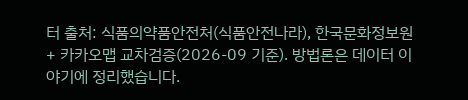터 출처: 식품의약품안전처(식품안전나라), 한국문화정보원 + 카카오맵 교차검증(2026-09 기준). 방법론은 데이터 이야기에 정리했습니다.